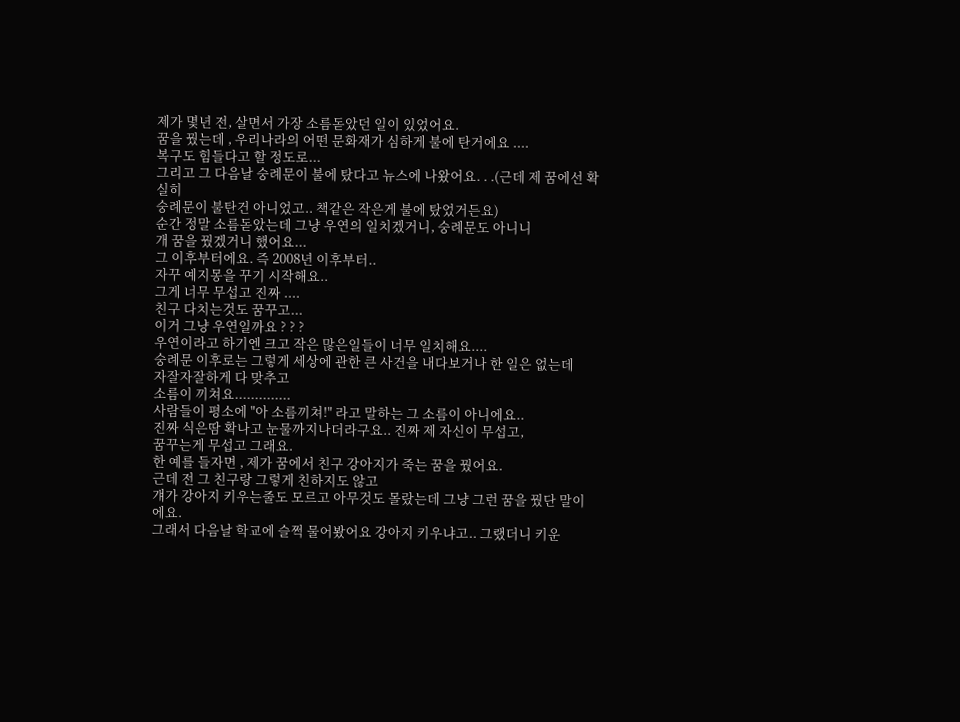제가 몇년 전, 살면서 가장 소름돋았던 일이 있었어요.
꿈을 꿨는데 , 우리나라의 어떤 문화재가 심하게 불에 탄거에요 ....
복구도 힘들다고 할 정도로...
그리고 그 다음날 숭례문이 불에 탔다고 뉴스에 나왔어요. . .(근데 제 꿈에선 확실히
숭례문이 불탄건 아니었고.. 책같은 작은게 불에 탔었거든요)
순간 정말 소름돋았는데 그냥 우연의 일치겠거니, 숭례문도 아니니
개 꿈을 꿨겠거니 했어요...
그 이후부터에요. 즉 2008년 이후부터..
자꾸 예지몽을 꾸기 시작해요..
그게 너무 무섭고 진짜 ....
친구 다치는것도 꿈꾸고...
이거 그냥 우연일까요 ? ? ?
우연이라고 하기엔 크고 작은 많은일들이 너무 일치해요....
숭례문 이후로는 그렇게 세상에 관한 큰 사건을 내다보거나 한 일은 없는데
자잘자잘하게 다 맞추고
소름이 끼쳐요..............
사람들이 평소에 "아 소름끼쳐!" 라고 말하는 그 소름이 아니에요..
진짜 식은땀 확나고 눈물까지나더라구요.. 진짜 제 자신이 무섭고,
꿈꾸는게 무섭고 그래요.
한 예를 들자면 , 제가 꿈에서 친구 강아지가 죽는 꿈을 꿨어요.
근데 전 그 친구랑 그렇게 친하지도 않고
걔가 강아지 키우는줄도 모르고 아무것도 몰랐는데 그냥 그런 꿈을 꿨단 말이에요.
그래서 다음날 학교에 슬쩍 물어봤어요 강아지 키우냐고.. 그랬더니 키운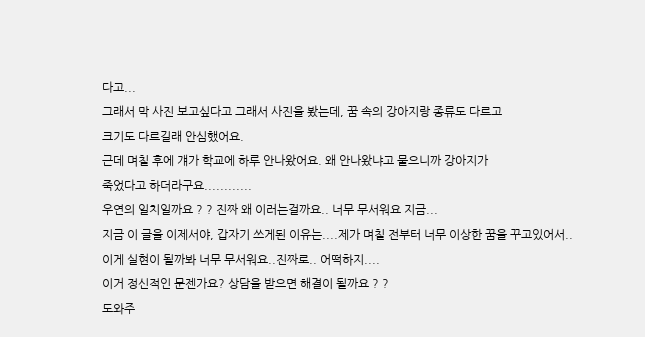다고...
그래서 막 사진 보고싶다고 그래서 사진을 봤는데, 꿈 속의 강아지랑 종류도 다르고
크기도 다르길래 안심했어요.
근데 며칠 후에 걔가 학교에 하루 안나왔어요. 왜 안나왔냐고 물으니까 강아지가
죽었다고 하더라구요............
우연의 일치일까요 ? ? 진짜 왜 이러는걸까요.. 너무 무서워요 지금...
지금 이 글을 이제서야, 갑자기 쓰게된 이유는....제가 며칠 전부터 너무 이상한 꿈을 꾸고있어서..
이게 실현이 될까봐 너무 무서워요..진짜로.. 어떡하지....
이거 정신적인 문젠가요? 상담을 받으면 해결이 될까요 ? ?
도와주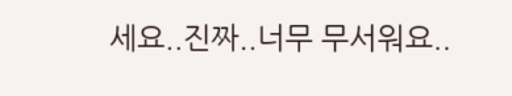세요..진짜..너무 무서워요..